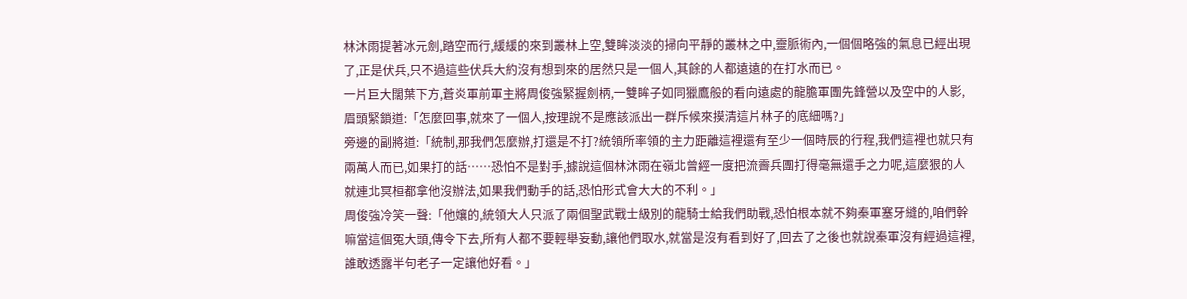林沐雨提著冰元劍,踏空而行,緩緩的來到叢林上空,雙眸淡淡的掃向平靜的叢林之中,靈脈術內,一個個略強的氣息已經出現了,正是伏兵,只不過這些伏兵大約沒有想到來的居然只是一個人,其餘的人都遠遠的在打水而已。
一片巨大闊葉下方,蒼炎軍前軍主將周俊強緊握劍柄,一雙眸子如同獵鷹般的看向遠處的龍膽軍團先鋒營以及空中的人影,眉頭緊鎖道:「怎麼回事,就來了一個人,按理說不是應該派出一群斥候來摸清這片林子的底細嗎?」
旁邊的副將道:「統制,那我們怎麼辦,打還是不打?統領所率領的主力距離這裡還有至少一個時辰的行程,我們這裡也就只有兩萬人而已,如果打的話……恐怕不是對手,據說這個林沐雨在嶺北曾經一度把流霽兵團打得毫無還手之力呢,這麼狠的人就連北冥桓都拿他沒辦法,如果我們動手的話,恐怕形式會大大的不利。」
周俊強冷笑一聲:「他孃的,統領大人只派了兩個聖武戰士級別的龍騎士給我們助戰,恐怕根本就不夠秦軍塞牙縫的,咱們幹嘛當這個冤大頭,傳令下去,所有人都不要輕舉妄動,讓他們取水,就當是沒有看到好了,回去了之後也就說秦軍沒有經過這裡,誰敢透露半句老子一定讓他好看。」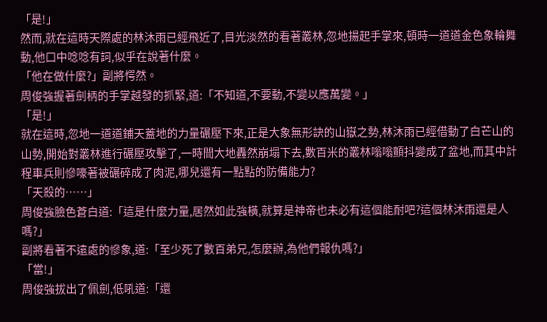「是!」
然而,就在這時天際處的林沐雨已經飛近了,目光淡然的看著叢林,忽地揚起手掌來,頓時一道道金色象輪舞動,他口中唸唸有詞,似乎在說著什麼。
「他在做什麼?」副將愕然。
周俊強握著劍柄的手掌越發的抓緊,道:「不知道,不要動,不變以應萬變。」
「是!」
就在這時,忽地一道道鋪天蓋地的力量碾壓下來,正是大象無形訣的山嶽之勢,林沐雨已經借動了白芒山的山勢,開始對叢林進行碾壓攻擊了,一時間大地轟然崩塌下去,數百米的叢林嗡嗡顫抖變成了盆地,而其中計程車兵則慘嚎著被碾碎成了肉泥,哪兒還有一點點的防備能力?
「天殺的……」
周俊強臉色蒼白道:「這是什麼力量,居然如此強橫,就算是神帝也未必有這個能耐吧?這個林沐雨還是人嗎?」
副將看著不遠處的慘象,道:「至少死了數百弟兄,怎麼辦,為他們報仇嗎?」
「當!」
周俊強拔出了佩劍,低吼道:「還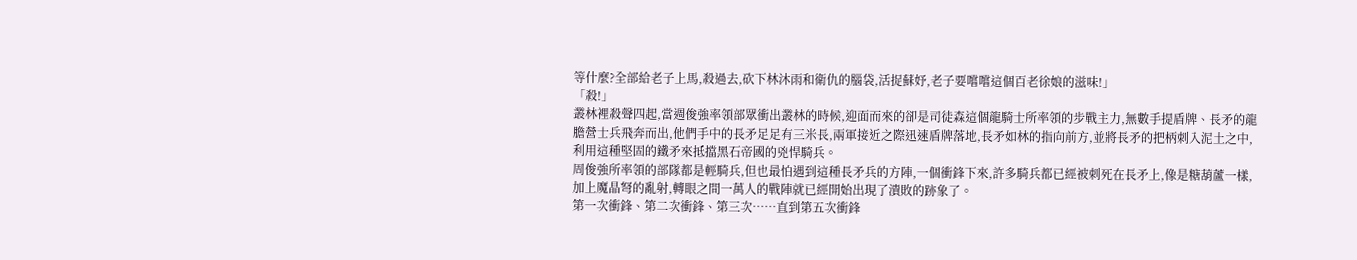等什麼?全部給老子上馬,殺過去,砍下林沐雨和衛仇的腦袋,活捉蘇妤,老子要嚐嚐這個百老徐娘的滋味!」
「殺!」
叢林裡殺聲四起,當週俊強率領部眾衝出叢林的時候,迎面而來的卻是司徒森這個龍騎士所率領的步戰主力,無數手提盾牌、長矛的龍膽營士兵飛奔而出,他們手中的長矛足足有三米長,兩軍接近之際迅速盾牌落地,長矛如林的指向前方,並將長矛的把柄刺入泥土之中,利用這種堅固的鐵矛來抵擋黑石帝國的兇悍騎兵。
周俊強所率領的部隊都是輕騎兵,但也最怕遇到這種長矛兵的方陣,一個衝鋒下來,許多騎兵都已經被刺死在長矛上,像是糖葫蘆一樣,加上魔晶弩的亂射,轉眼之間一萬人的戰陣就已經開始出現了潰敗的跡象了。
第一次衝鋒、第二次衝鋒、第三次……直到第五次衝鋒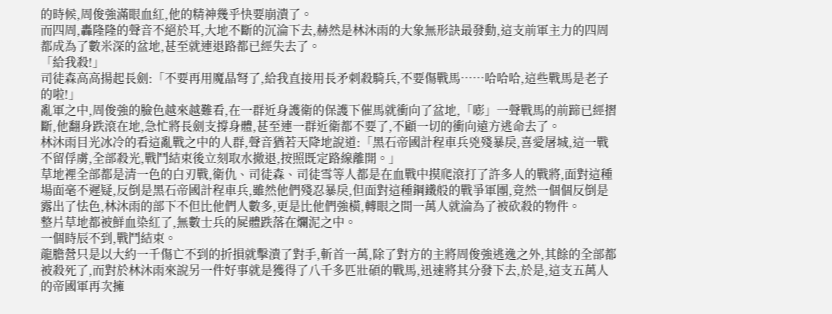的時候,周俊強滿眼血紅,他的精神幾乎快要崩潰了。
而四周,轟隆隆的聲音不絕於耳,大地不斷的沉淪下去,赫然是林沐雨的大象無形訣最發動,這支前軍主力的四周都成為了數米深的盆地,甚至就連退路都已經失去了。
「給我殺!」
司徒森高高揚起長劍:「不要再用魔晶弩了,給我直接用長矛刺殺騎兵,不要傷戰馬……哈哈哈,這些戰馬是老子的啦!」
亂軍之中,周俊強的臉色越來越難看,在一群近身護衛的保護下催馬就衝向了盆地,「嘭」一聲戰馬的前蹄已經摺斷,他翻身跌滾在地,急忙將長劍支撐身體,甚至連一群近衛都不要了,不顧一切的衝向遠方逃命去了。
林沐雨目光冰冷的看這亂戰之中的人群,聲音猶若天降地說道:「黑石帝國計程車兵兇殘暴戾,喜愛屠城,這一戰不留俘虜,全部殺光,戰鬥結束後立刻取水撤退,按照既定路線離開。」
草地裡全部都是清一色的白刃戰,衛仇、司徒森、司徒雪等人都是在血戰中摸爬滾打了許多人的戰將,面對這種場面毫不遲疑,反倒是黑石帝國計程車兵,雖然他們殘忍暴戾,但面對這種鋼鐵般的戰爭軍團,竟然一個個反倒是露出了怯色,林沐雨的部下不但比他們人數多,更是比他們強橫,轉眼之間一萬人就淪為了被砍殺的物件。
整片草地都被鮮血染紅了,無數士兵的屍體跌落在爛泥之中。
一個時辰不到,戰鬥結束。
龍膽營只是以大約一千傷亡不到的折損就擊潰了對手,斬首一萬,除了對方的主將周俊強逃逸之外,其餘的全部都被殺死了,而對於林沐雨來說另一件好事就是獲得了八千多匹壯碩的戰馬,迅速將其分發下去,於是,這支五萬人的帝國軍再次擁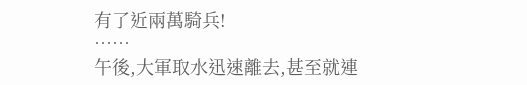有了近兩萬騎兵!
……
午後,大軍取水迅速離去,甚至就連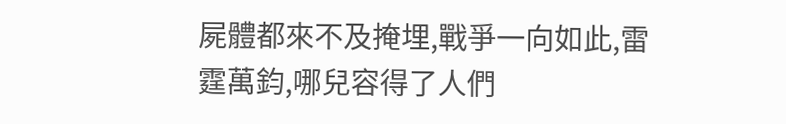屍體都來不及掩埋,戰爭一向如此,雷霆萬鈞,哪兒容得了人們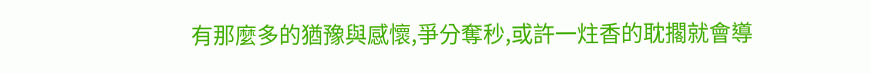有那麼多的猶豫與感懷,爭分奪秒,或許一炷香的耽擱就會導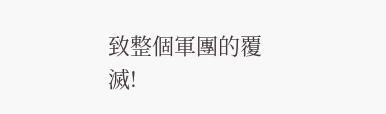致整個軍團的覆滅!